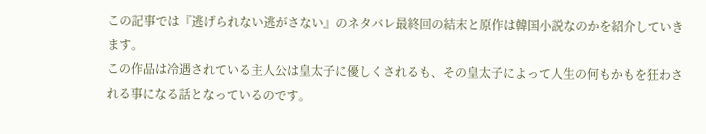この記事では『逃げられない逃がさない』のネタバレ最終回の結末と原作は韓国小説なのかを紹介していきます。
この作品は冷遇されている主人公は皇太子に優しくされるも、その皇太子によって人生の何もかもを狂わされる事になる話となっているのです。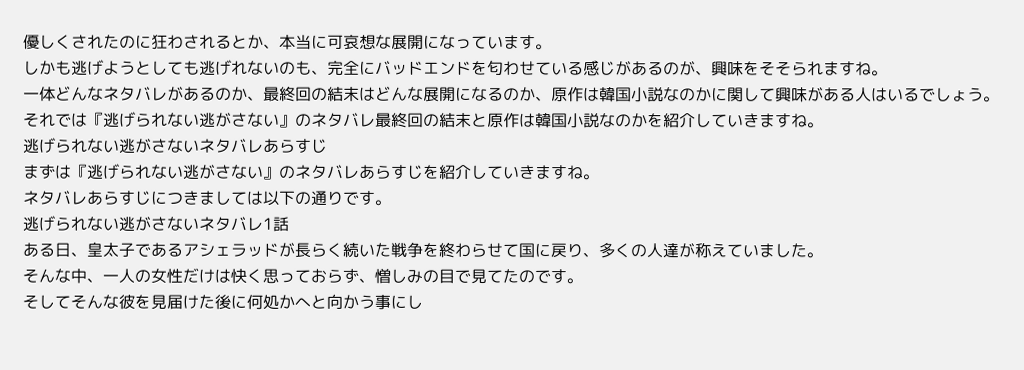優しくされたのに狂わされるとか、本当に可哀想な展開になっています。
しかも逃げようとしても逃げれないのも、完全にバッドエンドを匂わせている感じがあるのが、興味をそそられますね。
一体どんなネタバレがあるのか、最終回の結末はどんな展開になるのか、原作は韓国小説なのかに関して興味がある人はいるでしょう。
それでは『逃げられない逃がさない』のネタバレ最終回の結末と原作は韓国小説なのかを紹介していきますね。
逃げられない逃がさないネタバレあらすじ
まずは『逃げられない逃がさない』のネタバレあらすじを紹介していきますね。
ネタバレあらすじにつきましては以下の通りです。
逃げられない逃がさないネタバレ1話
ある日、皇太子であるアシェラッドが長らく続いた戦争を終わらせて国に戻り、多くの人達が称えていました。
そんな中、一人の女性だけは快く思っておらず、憎しみの目で見てたのです。
そしてそんな彼を見届けた後に何処かへと向かう事にし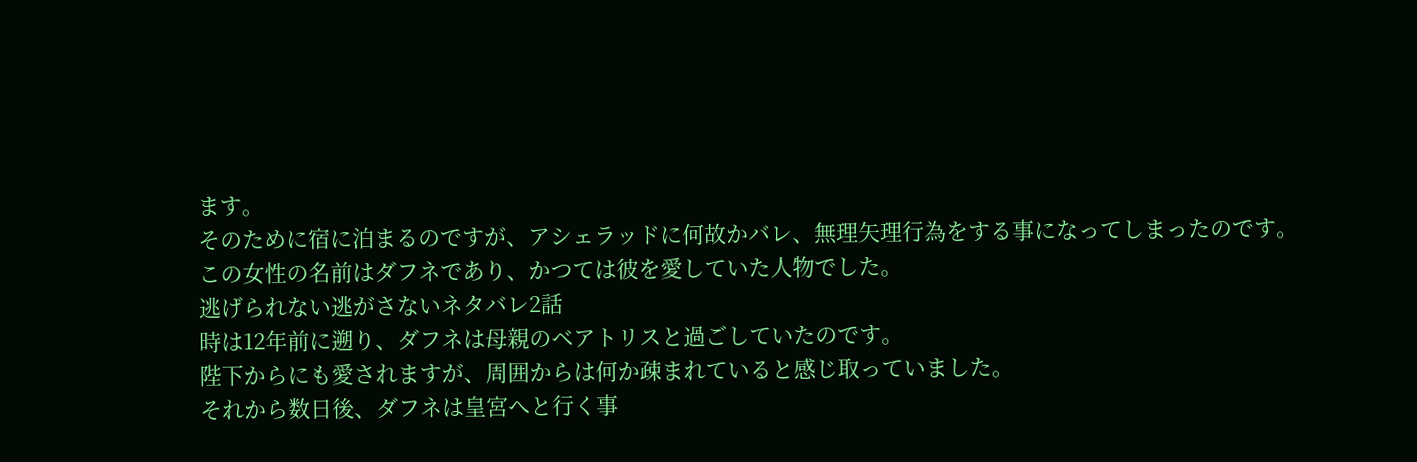ます。
そのために宿に泊まるのですが、アシェラッドに何故かバレ、無理矢理行為をする事になってしまったのです。
この女性の名前はダフネであり、かつては彼を愛していた人物でした。
逃げられない逃がさないネタバレ2話
時は12年前に遡り、ダフネは母親のベアトリスと過ごしていたのです。
陛下からにも愛されますが、周囲からは何か疎まれていると感じ取っていました。
それから数日後、ダフネは皇宮へと行く事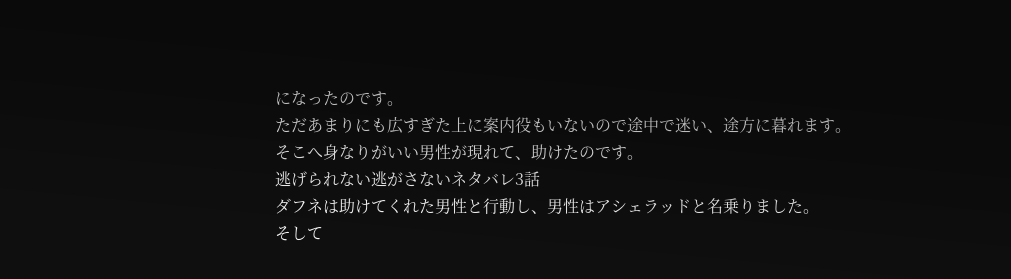になったのです。
ただあまりにも広すぎた上に案内役もいないので途中で迷い、途方に暮れます。
そこへ身なりがいい男性が現れて、助けたのです。
逃げられない逃がさないネタバレ3話
ダフネは助けてくれた男性と行動し、男性はアシェラッドと名乗りました。
そして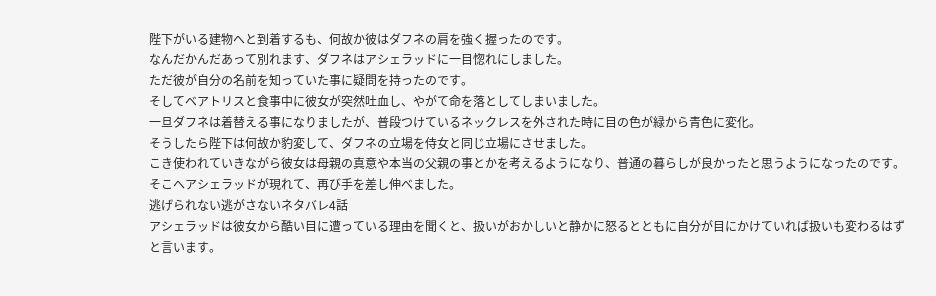陛下がいる建物へと到着するも、何故か彼はダフネの肩を強く握ったのです。
なんだかんだあって別れます、ダフネはアシェラッドに一目惚れにしました。
ただ彼が自分の名前を知っていた事に疑問を持ったのです。
そしてベアトリスと食事中に彼女が突然吐血し、やがて命を落としてしまいました。
一旦ダフネは着替える事になりましたが、普段つけているネックレスを外された時に目の色が緑から青色に変化。
そうしたら陛下は何故か豹変して、ダフネの立場を侍女と同じ立場にさせました。
こき使われていきながら彼女は母親の真意や本当の父親の事とかを考えるようになり、普通の暮らしが良かったと思うようになったのです。
そこへアシェラッドが現れて、再び手を差し伸べました。
逃げられない逃がさないネタバレ4話
アシェラッドは彼女から酷い目に遭っている理由を聞くと、扱いがおかしいと静かに怒るとともに自分が目にかけていれば扱いも変わるはずと言います。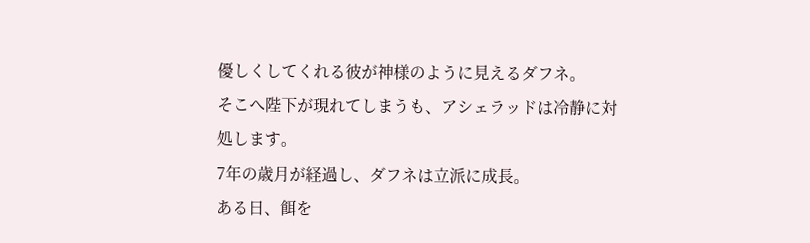優しくしてくれる彼が神様のように見えるダフネ。
そこへ陛下が現れてしまうも、アシェラッドは冷静に対処します。
7年の歳月が経過し、ダフネは立派に成長。
ある日、餌を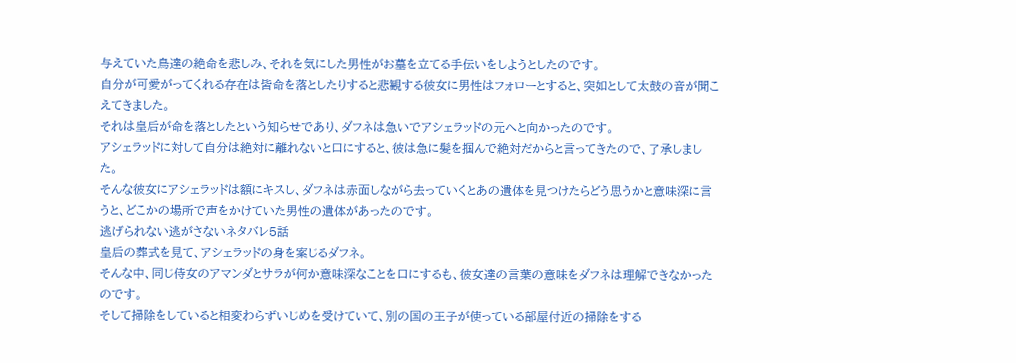与えていた鳥達の絶命を悲しみ、それを気にした男性がお墓を立てる手伝いをしようとしたのです。
自分が可愛がってくれる存在は皆命を落としたりすると悲観する彼女に男性はフォローとすると、突如として太鼓の音が聞こえてきました。
それは皇后が命を落としたという知らせであり、ダフネは急いでアシェラッドの元へと向かったのです。
アシェラッドに対して自分は絶対に離れないと口にすると、彼は急に髪を掴んで絶対だからと言ってきたので、了承しました。
そんな彼女にアシェラッドは額にキスし、ダフネは赤面しながら去っていくとあの遺体を見つけたらどう思うかと意味深に言うと、どこかの場所で声をかけていた男性の遺体があったのです。
逃げられない逃がさないネタバレ5話
皇后の葬式を見て、アシェラッドの身を案じるダフネ。
そんな中、同じ侍女のアマンダとサラが何か意味深なことを口にするも、彼女達の言葉の意味をダフネは理解できなかったのです。
そして掃除をしていると相変わらずいじめを受けていて、別の国の王子が使っている部屋付近の掃除をする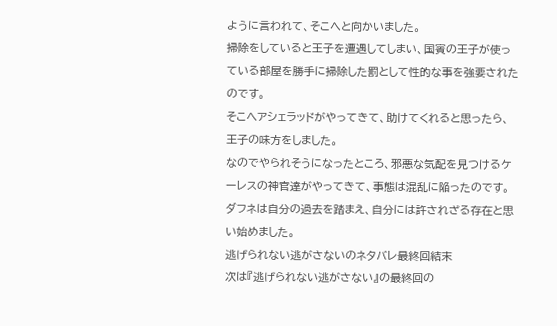ように言われて、そこへと向かいました。
掃除をしていると王子を遭遇してしまい、国賓の王子が使っている部屋を勝手に掃除した罰として性的な事を強要されたのです。
そこへアシェラッドがやってきて、助けてくれると思ったら、王子の味方をしました。
なのでやられそうになったところ、邪悪な気配を見つけるケーレスの神官達がやってきて、事態は混乱に陥ったのです。
ダフネは自分の過去を踏まえ、自分には許されざる存在と思い始めました。
逃げられない逃がさないのネタバレ最終回結末
次は『逃げられない逃がさない』の最終回の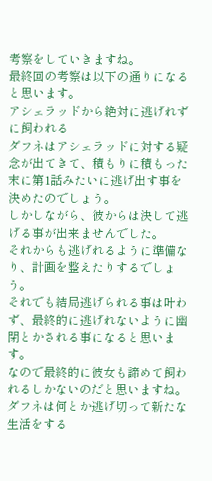考察をしていきますね。
最終回の考察は以下の通りになると思います。
アシェラッドから絶対に逃げれずに飼われる
ダフネはアシェラッドに対する疑念が出てきて、積もりに積もった末に第1話みたいに逃げ出す事を決めたのでしょう。
しかしながら、彼からは決して逃げる事が出来ませんでした。
それからも逃げれるように準備なり、計画を整えたりするでしょう。
それでも結局逃げられる事は叶わず、最終的に逃げれないように幽閉とかされる事になると思います。
なので最終的に彼女も諦めて飼われるしかないのだと思いますね。
ダフネは何とか逃げ切って新たな生活をする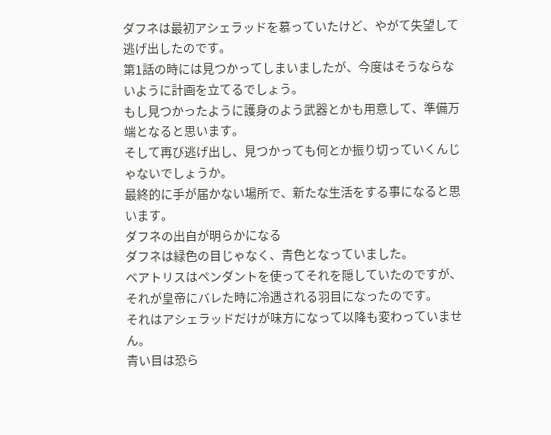ダフネは最初アシェラッドを慕っていたけど、やがて失望して逃げ出したのです。
第1話の時には見つかってしまいましたが、今度はそうならないように計画を立てるでしょう。
もし見つかったように護身のよう武器とかも用意して、準備万端となると思います。
そして再び逃げ出し、見つかっても何とか振り切っていくんじゃないでしょうか。
最終的に手が届かない場所で、新たな生活をする事になると思います。
ダフネの出自が明らかになる
ダフネは緑色の目じゃなく、青色となっていました。
ベアトリスはペンダントを使ってそれを隠していたのですが、それが皇帝にバレた時に冷遇される羽目になったのです。
それはアシェラッドだけが味方になって以降も変わっていません。
青い目は恐ら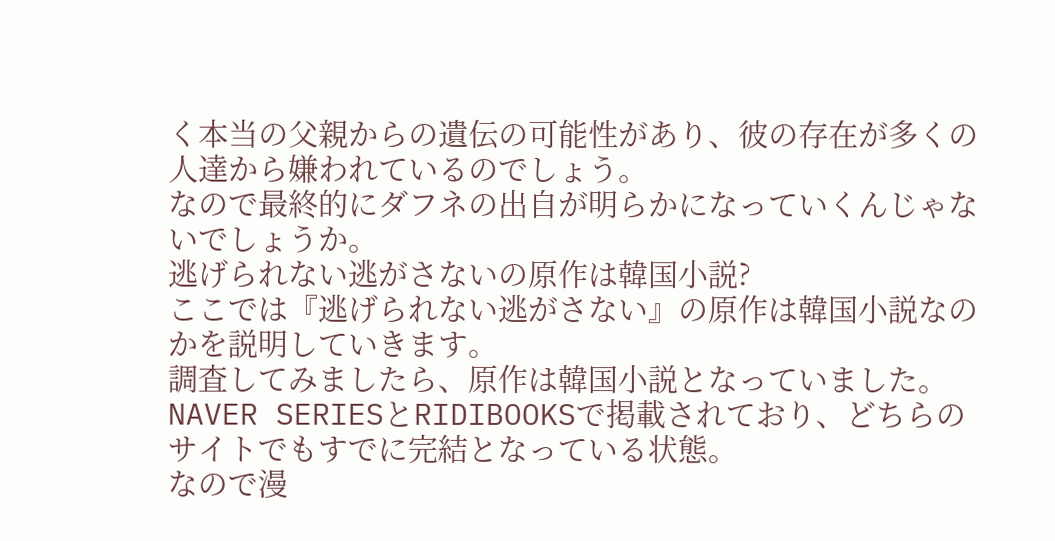く本当の父親からの遺伝の可能性があり、彼の存在が多くの人達から嫌われているのでしょう。
なので最終的にダフネの出自が明らかになっていくんじゃないでしょうか。
逃げられない逃がさないの原作は韓国小説?
ここでは『逃げられない逃がさない』の原作は韓国小説なのかを説明していきます。
調査してみましたら、原作は韓国小説となっていました。
NAVER SERIESとRIDIBOOKSで掲載されており、どちらのサイトでもすでに完結となっている状態。
なので漫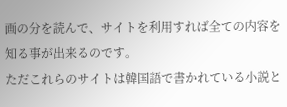画の分を読んで、サイトを利用すれば全ての内容を知る事が出来るのです。
ただこれらのサイトは韓国語で書かれている小説と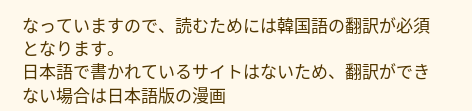なっていますので、読むためには韓国語の翻訳が必須となります。
日本語で書かれているサイトはないため、翻訳ができない場合は日本語版の漫画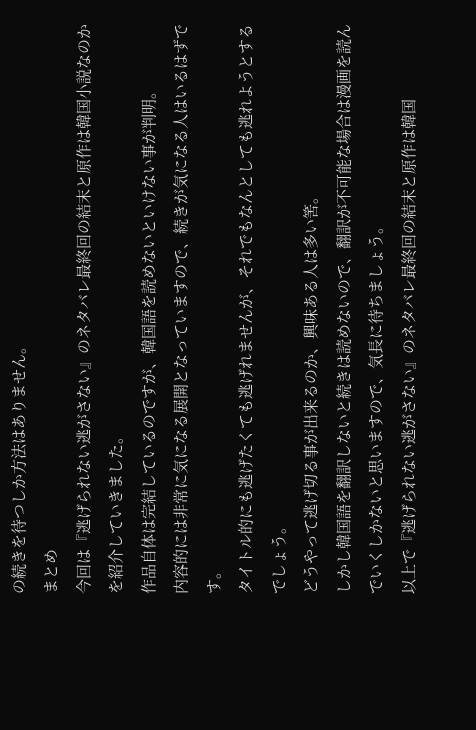の続きを待つしか方法はありません。
まとめ
今回は『逃げられない逃がさない』のネタバレ最終回の結末と原作は韓国小説なのかを紹介していきました。
作品自体は完結しているのですが、韓国語を読めないといけない事が判明。
内容的には非常に気になる展開となっていますので、続きが気になる人はいるはずです。
タイトル的にも逃げたくても逃げれませんが、それでもなんとしても逃れようとするでしょう。
どうやって逃げ切る事が出来るのか、興味ある人は多い筈。
しかし韓国語を翻訳しないと続きは読めないので、翻訳が不可能な場合は漫画を読んでいくしかないと思いますので、気長に待ちましょう。
以上で『逃げられない逃がさない』のネタバレ最終回の結末と原作は韓国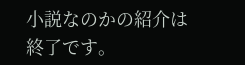小説なのかの紹介は終了です。